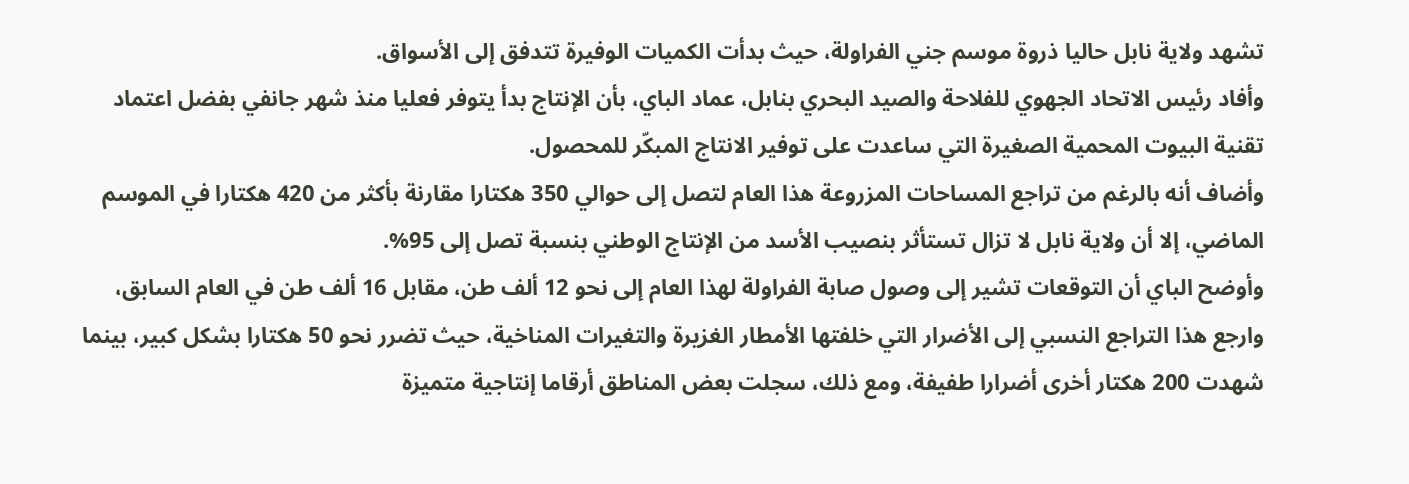تشهد ولاية نابل حاليا ذروة موسم جني الفراولة، حيث بدأت الكميات الوفيرة تتدفق إلى الأسواق.
وأفاد رئيس الاتحاد الجهوي للفلاحة والصيد البحري بنابل، عماد الباي، بأن الإنتاج بدأ يتوفر فعليا منذ شهر جانفي بفضل اعتماد تقنية البيوت المحمية الصغيرة التي ساعدت على توفير الانتاج المبكّر للمحصول.
وأضاف أنه بالرغم من تراجع المساحات المزروعة هذا العام لتصل إلى حوالي 350 هكتارا مقارنة بأكثر من 420 هكتارا في الموسم الماضي، إلا أن ولاية نابل لا تزال تستأثر بنصيب الأسد من الإنتاج الوطني بنسبة تصل إلى 95%.
وأوضح الباي أن التوقعات تشير إلى وصول صابة الفراولة لهذا العام إلى نحو 12 ألف طن، مقابل 16 ألف طن في العام السابق، وارجع هذا التراجع النسبي إلى الأضرار التي خلفتها الأمطار الغزيرة والتغيرات المناخية، حيث تضرر نحو 50 هكتارا بشكل كبير، بينما شهدت 200 هكتار أخرى أضرارا طفيفة، ومع ذلك، سجلت بعض المناطق أرقاما إنتاجية متميزة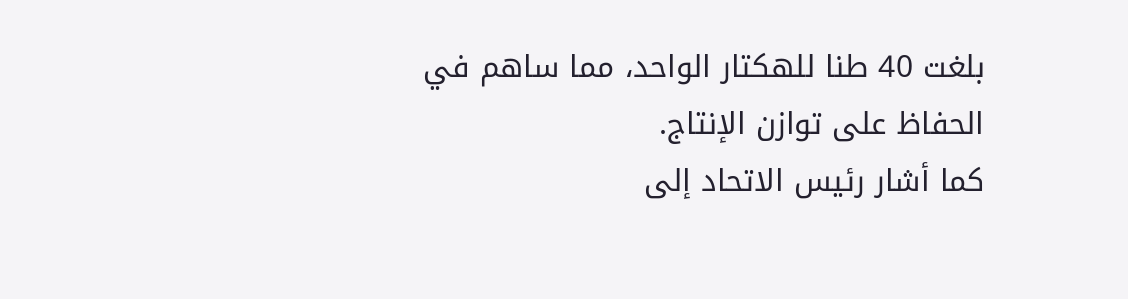بلغت 40 طنا للهكتار الواحد، مما ساهم في الحفاظ على توازن الإنتاج.
كما أشار رئيس الاتحاد إلى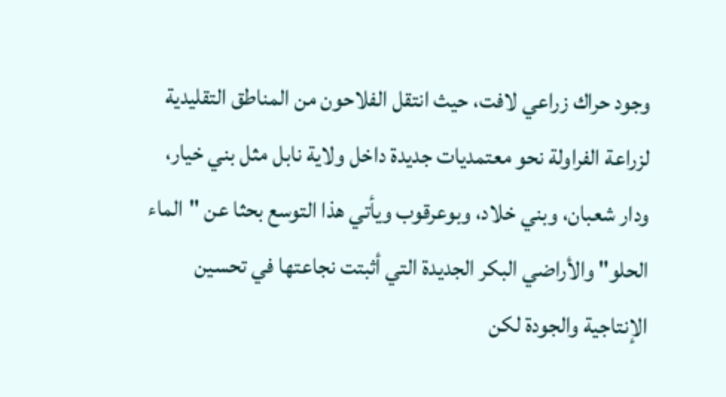وجود حراك زراعي لافت، حيث انتقل الفلاحون من المناطق التقليدية لزراعة الفراولة نحو معتمديات جديدة داخل ولاية نابل مثل بني خيار، ودار شعبان، وبني خلاد، وبوعرقوب ويأتي هذا التوسع بحثا عن "الماء الحلو" والأراضي البكر الجديدة التي أثبتت نجاعتها في تحسين الإنتاجية والجودة لكن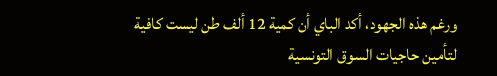ورغم هذه الجهود، أكد الباي أن كمية 12 ألف طن ليست كافية لتأمين حاجيات السوق التونسية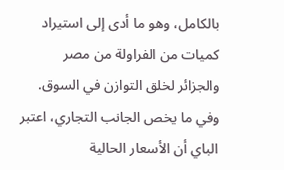بالكامل، وهو ما أدى إلى استيراد كميات من الفراولة من مصر والجزائر لخلق التوازن في السوق.
وفي ما يخص الجانب التجاري، اعتبر الباي أن الأسعار الحالية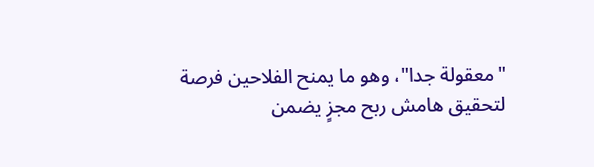"معقولة جدا"، وهو ما يمنح الفلاحين فرصة لتحقيق هامش ربح مجزٍ يضمن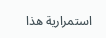استمرارية هذا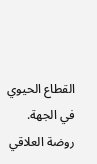القطاع الحيوي في الجهة.
روضة العلاقي